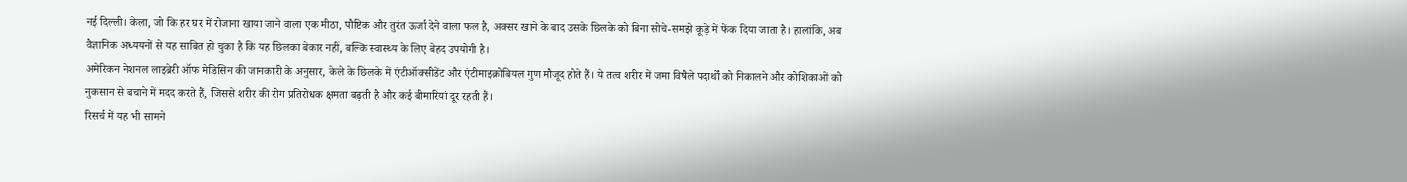नई दिल्ली। केला, जो कि हर घर में रोजाना खाया जाने वाला एक मीठा, पौष्टिक और तुरंत ऊर्जा देने वाला फल है, अक्सर खाने के बाद उसके छिलके को बिना सोचे-समझे कूड़े में फेंक दिया जाता है। हालांकि, अब वैज्ञानिक अध्ययनों से यह साबित हो चुका है कि यह छिलका बेकार नहीं, बल्कि स्वास्थ्य के लिए बेहद उपयोगी है।
अमेरिकन नेशनल लाइब्रेरी ऑफ मेडिसिन की जानकारी के अनुसार, केले के छिलके में एंटीऑक्सीडेंट और एंटीमाइक्रोबियल गुण मौजूद होते हैं। ये तत्व शरीर में जमा विषैले पदार्थों को निकालने और कोशिकाओं को नुकसान से बचाने में मदद करते हैं, जिससे शरीर की रोग प्रतिरोधक क्षमता बढ़ती है और कई बीमारियां दूर रहती हैं।
रिसर्च में यह भी सामने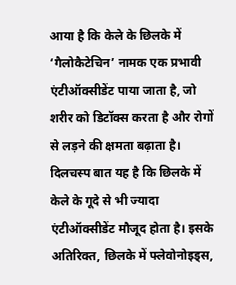आया है कि केले के छिलके में ‘गैलोकैटेचिन’ नामक एक प्रभावी एंटीऑक्सीडेंट पाया जाता है, जो शरीर को डिटॉक्स करता है और रोगों से लड़ने की क्षमता बढ़ाता है। दिलचस्प बात यह है कि छिलके में केले के गूदे से भी ज्यादा एंटीऑक्सीडेंट मौजूद होता है। इसके अतिरिक्त, छिलके में फ्लेवोनोइड्स,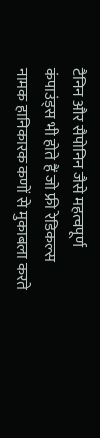टैनिन और सैपोनिन जैसे महत्वपूर्ण कंपाउंड्स भी होते हैं जो फ्री रेडिकल्स नामक हानिकारक कणों से मुकाबला करते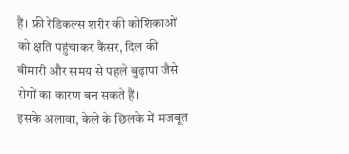हैं। फ्री रेडिकल्स शरीर की कोशिकाओं को क्षति पहुंचाकर कैंसर, दिल की बीमारी और समय से पहले बुढ़ापा जैसे रोगों का कारण बन सकते हैं।
इसके अलावा, केले के छिलके में मजबूत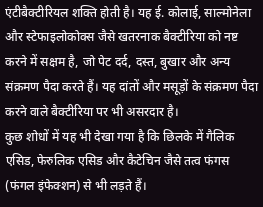एंटीबैक्टीरियल शक्ति होती है। यह ई. कोलाई, साल्मोनेला और स्टेफाइलोकोक्स जैसे खतरनाक बैक्टीरिया को नष्ट करने में सक्षम है, जो पेट दर्द, दस्त, बुखार और अन्य संक्रमण पैदा करते हैं। यह दांतों और मसूड़ों के संक्रमण पैदा करने वाले बैक्टीरिया पर भी असरदार है।
कुछ शोधों में यह भी देखा गया है कि छिलके में गैलिक एसिड, फेरुलिक एसिड और कैटेचिन जैसे तत्व फंगस (फंगल इंफेक्शन) से भी लड़ते हैं।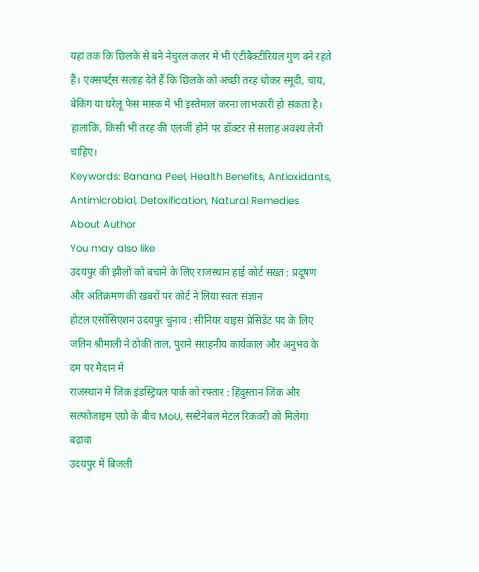यहां तक कि छिलके से बने नेचुरल कलर में भी एंटीबैक्टीरियल गुण बने रहते हैं। एक्सपर्ट्स सलाह देते हैं कि छिलके को अच्छी तरह धोकर स्मूदी, चाय, बेकिंग या घरेलू फेस मास्क में भी इस्तेमाल करना लाभकारी हो सकता है। हालांकि, किसी भी तरह की एलर्जी होने पर डॉक्टर से सलाह अवश्य लेनी चाहिए।
Keywords: Banana Peel, Health Benefits, Antioxidants, Antimicrobial, Detoxification, Natural Remedies
About Author
You may also like
उदयपुर की झीलों को बचाने के लिए राजस्थान हाई कोर्ट सख्त : प्रदूषण और अतिक्रमण की खबरों पर कोर्ट ने लिया स्वतः संज्ञान
होटल एसोसिएशन उदयपुर चुनाव : सीनियर वाइस प्रेसिडेंट पद के लिए जतिन श्रीमाली ने ठोकी ताल, पुराने सराहनीय कार्यकाल और अनुभव के दम पर मैदान में
राजस्थान में जिंक इंडस्ट्रियल पार्क को रफ्तार : हिंदुस्तान जिंक और सल्फोजाइम एग्रो के बीच MoU, सस्टेनेबल मेटल रिकवरी को मिलेगा बढ़ावा
उदयपुर में बिजली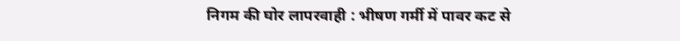निगम की घोर लापरवाही : भीषण गर्मी में पावर कट से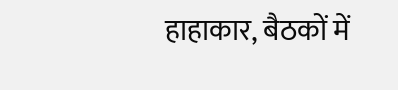हाहाकार, बैठकों में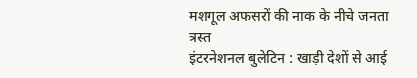मशगूल अफसरों की नाक के नीचे जनता त्रस्त
इंटरनेशनल बुलेटिन : खाड़ी देशों से आई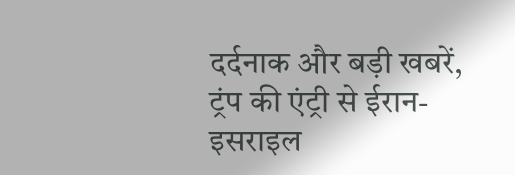दर्दनाक और बड़ी खबरें, ट्रंप की एंट्री से ईरान-इसराइल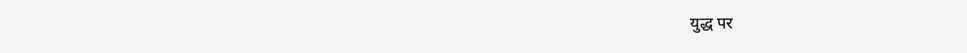युद्ध पर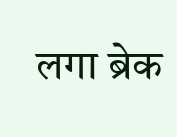लगा ब्रेक